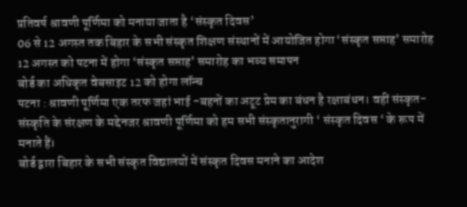प्रतिवर्ष श्रावणी पूर्णिमा को मनाया जाता है ‘संस्कृत दिवस’
06 से 12 अगस्त तक बिहार के सभी संस्कृत शिक्षण संस्थानों में आयोजित होगा ‘संस्कृत सप्ताह’ समारोह
12 अगस्त को पटना में होगा ‘संस्कृत सप्ताह’ समारोह का भव्य समापन
बोर्ड का अधिकृत वेबसाइट 12 को होगा लॉन्च
पटना : श्रावणी पूर्णिमा एक तरफ जहां भाई -बहनों का अटूट प्रेम का बंधन है रक्षाबंधन। वहीं संस्कृत- संस्कृति के संरक्षण के मद्देनजर श्रावणी पूर्णिमा को हम सभी संस्कृतानुरागी ‘ संस्कृत दिवस ‘ के रूप में मनाते हैं।
बोर्ड द्वारा बिहार के सभी संस्कृत विद्यालयों में संस्कृत दिवस मनाने का आदेश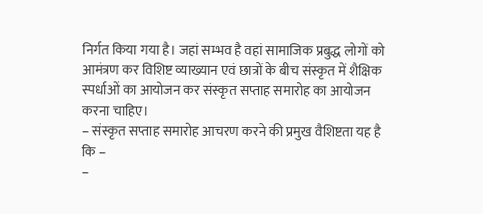निर्गत किया गया है। जहां सम्भव है वहां सामाजिक प्रबुद्ध लोगों को आमंत्रण कर विशिष्ट व्याख्यान एवं छात्रों के बीच संस्कृत में शैक्षिक स्पर्धाओं का आयोजन कर संस्कृत सप्ताह समारोह का आयोजन करना चाहिए।
– संस्कृत सप्ताह समारोह आचरण करने की प्रमुख वैशिष्टता यह है कि –
–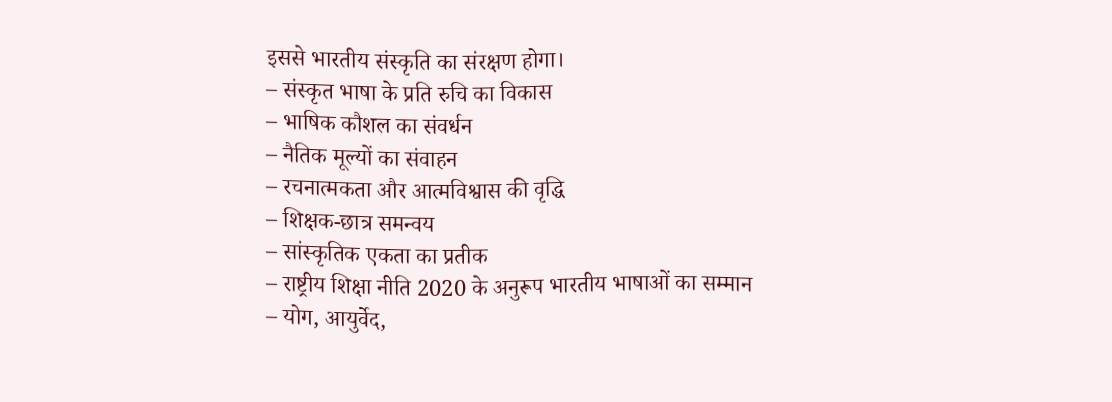इससे भारतीय संस्कृति का संरक्षण होगा।
– संस्कृत भाषा के प्रति रुचि का विकास
– भाषिक कौशल का संवर्धन
– नैतिक मूल्यों का संवाहन
– रचनात्मकता और आत्मविश्वास की वृद्धि
– शिक्षक-छात्र समन्वय
– सांस्कृतिक एकता का प्रतीक
– राष्ट्रीय शिक्षा नीति 2020 के अनुरूप भारतीय भाषाओं का सम्मान
– योग, आयुर्वेद,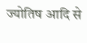ज्योतिष आदि से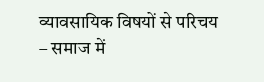व्यावसायिक विषयों से परिचय
– समाज में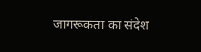जागरूकता का संदेश